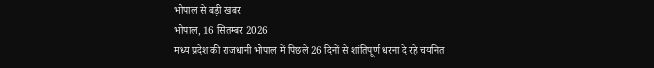भोपाल से बड़ी खबर
भोपाल, 16 सितम्बर 2026
मध्य प्रदेश की राजधानी भोपाल में पिछले 26 दिनों से शांतिपूर्ण धरना दे रहे चयनित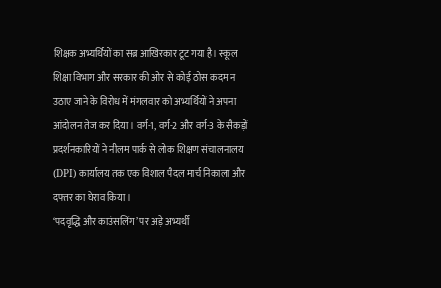शिक्षक अभ्यर्थियों का सब्र आखिरकार टूट गया है। स्कूल शिक्षा विभाग और सरकार की ओर से कोई ठोस कदम न उठाए जाने के विरोध में मंगलवार को अभ्यर्थियों ने अपना आंदोलन तेज कर दिया। वर्ग-1, वर्ग-2 और वर्ग-3 के सैकड़ों प्रदर्शनकारियों ने नीलम पार्क से लोक शिक्षण संचालनालय (DPI) कार्यालय तक एक विशाल पैदल मार्च निकाला और दफ्तर का घेराव किया।
‘पदवृद्धि और काउंसलिंग’ पर अड़े अभ्यर्थी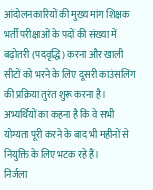आंदोलनकारियों की मुख्य मांग शिक्षक भर्ती परीक्षाओं के पदों की संख्या में बढ़ोतरी (पदवृद्धि) करना और खाली सीटों को भरने के लिए दूसरी काउंसलिंग की प्रक्रिया तुरंत शुरू करना है। अभ्यर्थियों का कहना है कि वे सभी योग्यता पूरी करने के बाद भी महीनों से नियुक्ति के लिए भटक रहे हैं।
निर्जला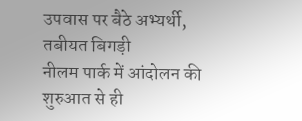उपवास पर बैठे अभ्यर्थी, तबीयत बिगड़ी
नीलम पार्क में आंदोलन की शुरुआत से ही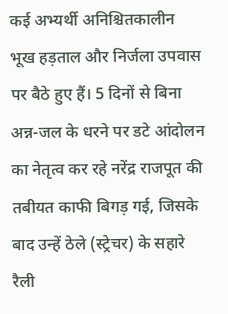कई अभ्यर्थी अनिश्चितकालीन भूख हड़ताल और निर्जला उपवास पर बैठे हुए हैं। 5 दिनों से बिना अन्न-जल के धरने पर डटे आंदोलन का नेतृत्व कर रहे नरेंद्र राजपूत की तबीयत काफी बिगड़ गई, जिसके बाद उन्हें ठेले (स्ट्रेचर) के सहारे रैली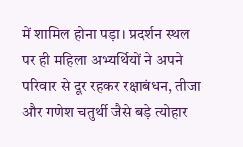में शामिल होना पड़ा। प्रदर्शन स्थल पर ही महिला अभ्यर्थियों ने अपने परिवार से दूर रहकर रक्षाबंधन, तीजा और गणेश चतुर्थी जैसे बड़े त्योहार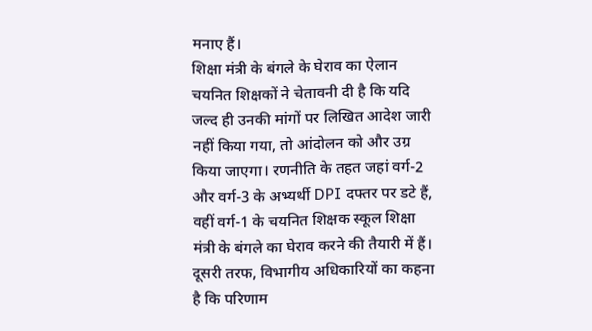मनाए हैं।
शिक्षा मंत्री के बंगले के घेराव का ऐलान
चयनित शिक्षकों ने चेतावनी दी है कि यदि जल्द ही उनकी मांगों पर लिखित आदेश जारी नहीं किया गया, तो आंदोलन को और उग्र किया जाएगा। रणनीति के तहत जहां वर्ग-2 और वर्ग-3 के अभ्यर्थी DPI दफ्तर पर डटे हैं, वहीं वर्ग-1 के चयनित शिक्षक स्कूल शिक्षा मंत्री के बंगले का घेराव करने की तैयारी में हैं।
दूसरी तरफ, विभागीय अधिकारियों का कहना है कि परिणाम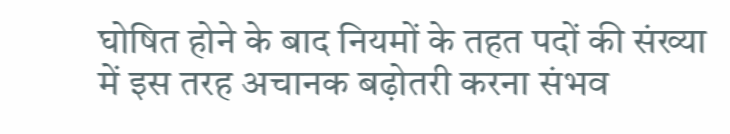घोषित होने के बाद नियमों के तहत पदों की संख्या में इस तरह अचानक बढ़ोतरी करना संभव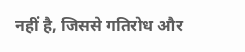नहीं है, जिससे गतिरोध और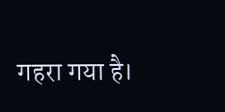गहरा गया है।